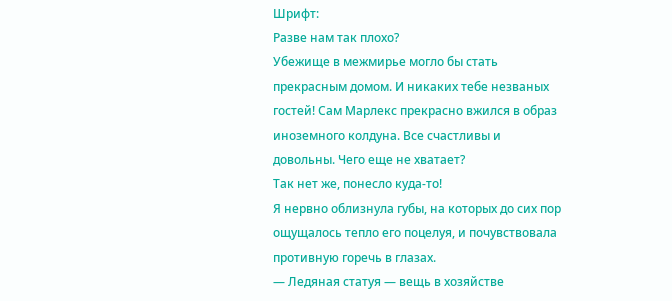Шрифт:
Разве нам так плохо?
Убежище в межмирье могло бы стать прекрасным домом. И никаких тебе незваных гостей! Сам Марлекс прекрасно вжился в образ иноземного колдуна. Все счастливы и довольны. Чего еще не хватает?
Так нет же, понесло куда-то!
Я нервно облизнула губы, на которых до сих пор ощущалось тепло его поцелуя, и почувствовала противную горечь в глазах.
— Ледяная статуя — вещь в хозяйстве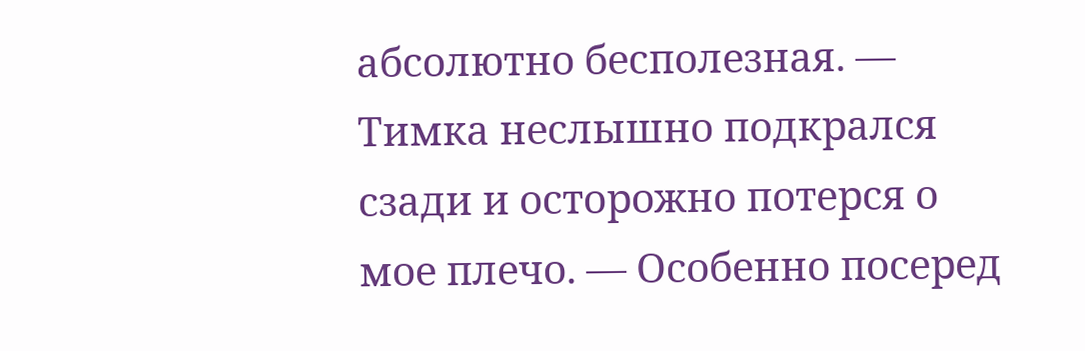абсолютно бесполезная. — Тимка неслышно подкрался сзади и осторожно потерся о мое плечо. — Особенно посеред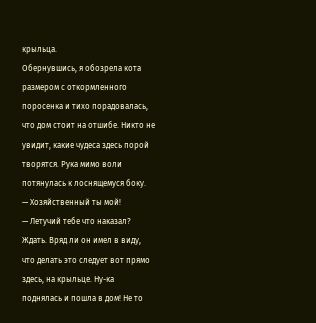крыльца.
Обернувшись, я обозрела кота размером с откормленного поросенка и тихо порадовалась, что дом стоит на отшибе. Никто не увидит, какие чудеса здесь порой творятся. Рука мимо воли потянулась к лоснящемуся боку.
— Хозяйственный ты мой!
— Летучий тебе что наказал? Ждать. Вряд ли он имел в виду, что делать это следует вот прямо здесь, на крыльце. Ну-ка поднялась и пошла в дом! Не то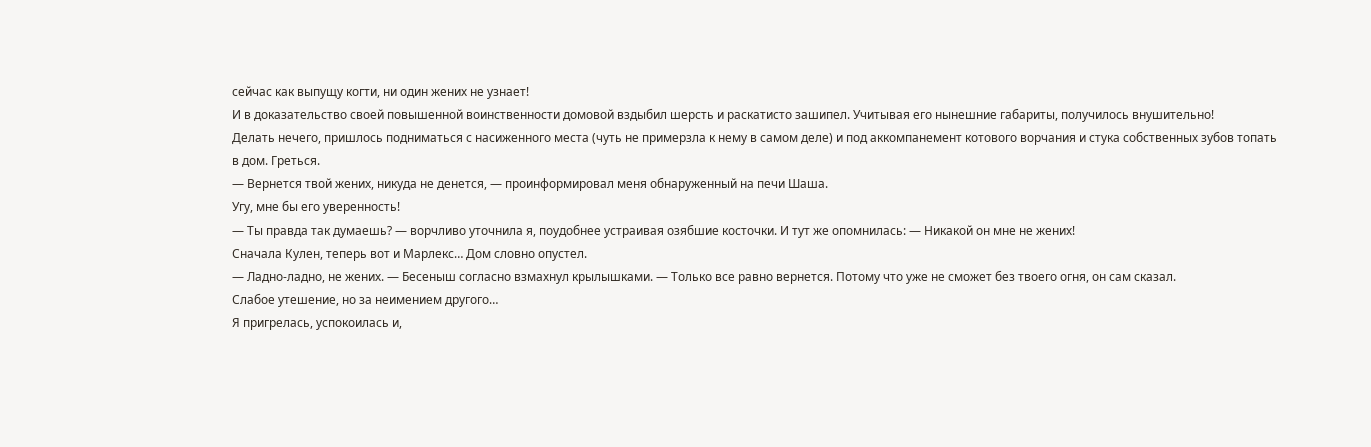сейчас как выпущу когти, ни один жених не узнает!
И в доказательство своей повышенной воинственности домовой вздыбил шерсть и раскатисто зашипел. Учитывая его нынешние габариты, получилось внушительно!
Делать нечего, пришлось подниматься с насиженного места (чуть не примерзла к нему в самом деле) и под аккомпанемент котового ворчания и стука собственных зубов топать в дом. Греться.
— Вернется твой жених, никуда не денется, — проинформировал меня обнаруженный на печи Шаша.
Угу, мне бы его уверенность!
— Ты правда так думаешь? — ворчливо уточнила я, поудобнее устраивая озябшие косточки. И тут же опомнилась: — Никакой он мне не жених!
Сначала Кулен, теперь вот и Марлекс… Дом словно опустел.
— Ладно-ладно, не жених. — Бесеныш согласно взмахнул крылышками. — Только все равно вернется. Потому что уже не сможет без твоего огня, он сам сказал.
Слабое утешение, но за неимением другого…
Я пригрелась, успокоилась и,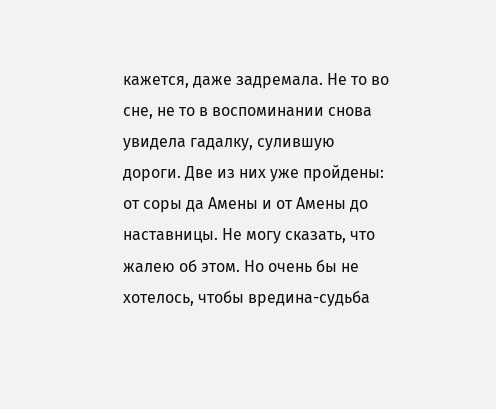кажется, даже задремала. Не то во сне, не то в воспоминании снова увидела гадалку, сулившую дороги. Две из них уже пройдены: от соры да Амены и от Амены до наставницы. Не могу сказать, что жалею об этом. Но очень бы не хотелось, чтобы вредина-судьба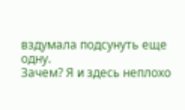вздумала подсунуть еще одну.
Зачем? Я и здесь неплохо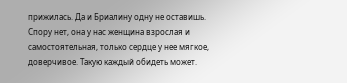прижилась. Да и Бриалину одну не оставишь. Спору нет, она у нас женщина взрослая и самостоятельная, только сердце у нее мягкое, доверчивое. Такую каждый обидеть может.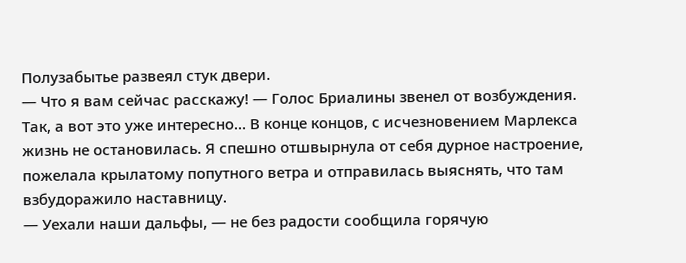Полузабытье развеял стук двери.
— Что я вам сейчас расскажу! — Голос Бриалины звенел от возбуждения.
Так, а вот это уже интересно… В конце концов, с исчезновением Марлекса жизнь не остановилась. Я спешно отшвырнула от себя дурное настроение, пожелала крылатому попутного ветра и отправилась выяснять, что там взбудоражило наставницу.
— Уехали наши дальфы, — не без радости сообщила горячую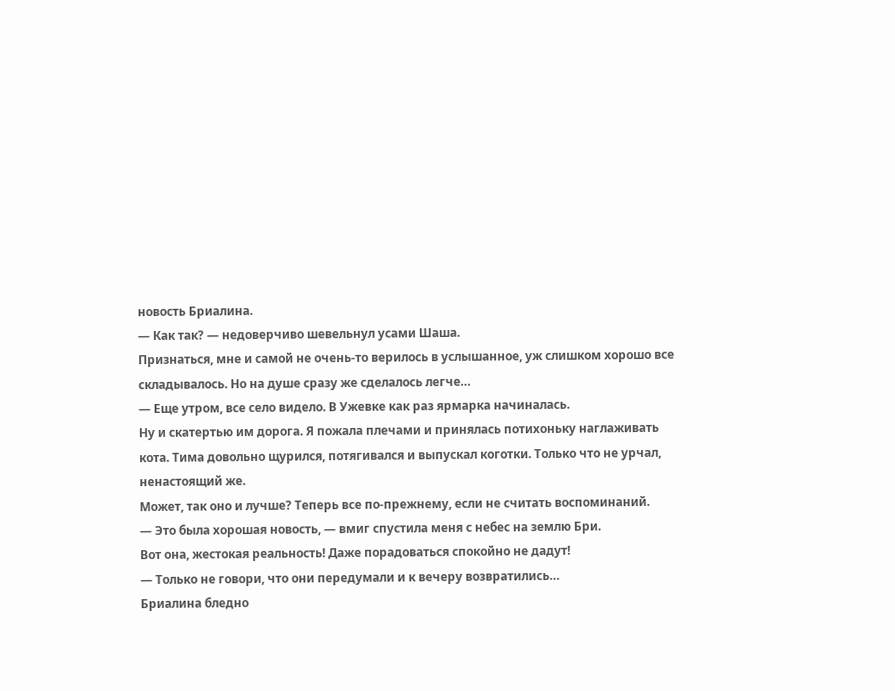новость Бриалина.
— Как так? — недоверчиво шевельнул усами Шаша.
Признаться, мне и самой не очень-то верилось в услышанное, уж слишком хорошо все складывалось. Но на душе сразу же сделалось легче…
— Еще утром, все село видело. В Ужевке как раз ярмарка начиналась.
Ну и скатертью им дорога. Я пожала плечами и принялась потихоньку наглаживать кота. Тима довольно щурился, потягивался и выпускал коготки. Только что не урчал, ненастоящий же.
Может, так оно и лучше? Теперь все по-прежнему, если не считать воспоминаний.
— Это была хорошая новость, — вмиг спустила меня с небес на землю Бри.
Вот она, жестокая реальность! Даже порадоваться спокойно не дадут!
— Только не говори, что они передумали и к вечеру возвратились…
Бриалина бледно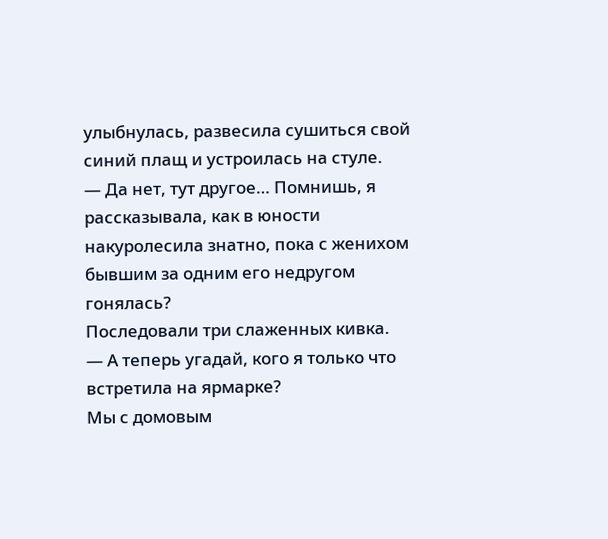улыбнулась, развесила сушиться свой синий плащ и устроилась на стуле.
— Да нет, тут другое… Помнишь, я рассказывала, как в юности накуролесила знатно, пока с женихом бывшим за одним его недругом гонялась?
Последовали три слаженных кивка.
— А теперь угадай, кого я только что встретила на ярмарке?
Мы с домовым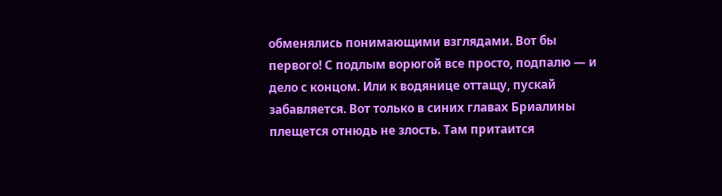обменялись понимающими взглядами. Вот бы первого! С подлым ворюгой все просто, подпалю — и дело с концом. Или к водянице оттащу, пускай забавляется. Вот только в синих главах Бриалины плещется отнюдь не злость. Там притаится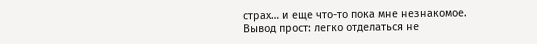страх… и еще что-то пока мне незнакомое.
Вывод прост: легко отделаться не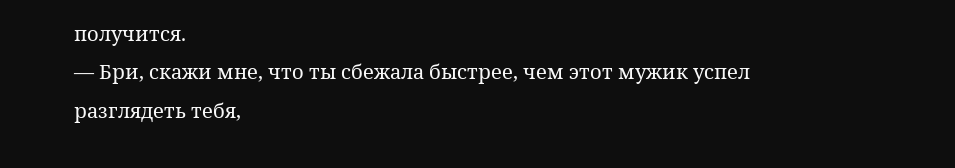получится.
— Бри, скажи мне, что ты сбежала быстрее, чем этот мужик успел разглядеть тебя,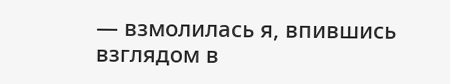— взмолилась я, впившись взглядом в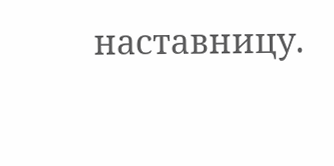наставницу.